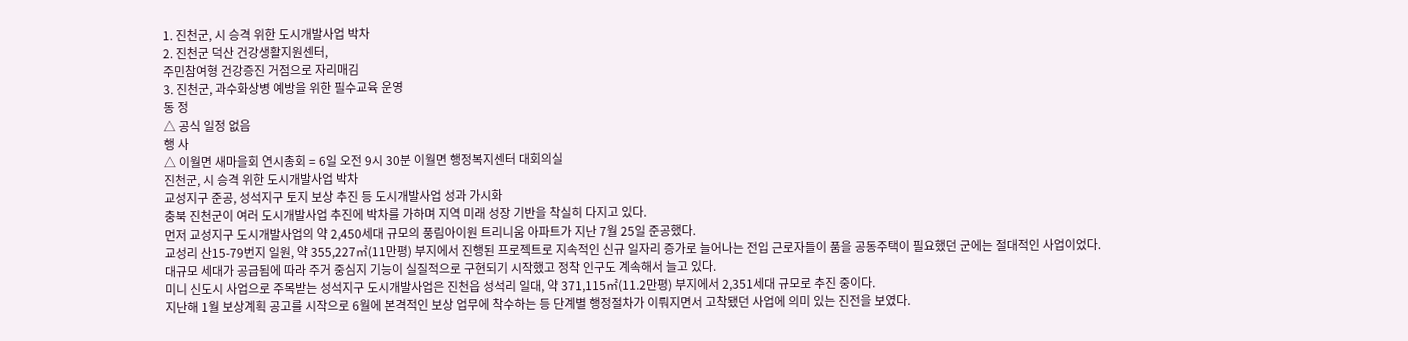1. 진천군, 시 승격 위한 도시개발사업 박차
2. 진천군 덕산 건강생활지원센터,
주민참여형 건강증진 거점으로 자리매김
3. 진천군, 과수화상병 예방을 위한 필수교육 운영
동 정
△ 공식 일정 없음
행 사
△ 이월면 새마을회 연시총회 = 6일 오전 9시 30분 이월면 행정복지센터 대회의실
진천군, 시 승격 위한 도시개발사업 박차
교성지구 준공, 성석지구 토지 보상 추진 등 도시개발사업 성과 가시화
충북 진천군이 여러 도시개발사업 추진에 박차를 가하며 지역 미래 성장 기반을 착실히 다지고 있다.
먼저 교성지구 도시개발사업의 약 2,450세대 규모의 풍림아이원 트리니움 아파트가 지난 7월 25일 준공했다.
교성리 산15‑79번지 일원, 약 355,227㎡(11만평) 부지에서 진행된 프로젝트로 지속적인 신규 일자리 증가로 늘어나는 전입 근로자들이 품을 공동주택이 필요했던 군에는 절대적인 사업이었다.
대규모 세대가 공급됨에 따라 주거 중심지 기능이 실질적으로 구현되기 시작했고 정착 인구도 계속해서 늘고 있다.
미니 신도시 사업으로 주목받는 성석지구 도시개발사업은 진천읍 성석리 일대, 약 371,115㎡(11.2만평) 부지에서 2,351세대 규모로 추진 중이다.
지난해 1월 보상계획 공고를 시작으로 6월에 본격적인 보상 업무에 착수하는 등 단계별 행정절차가 이뤄지면서 고착됐던 사업에 의미 있는 진전을 보였다.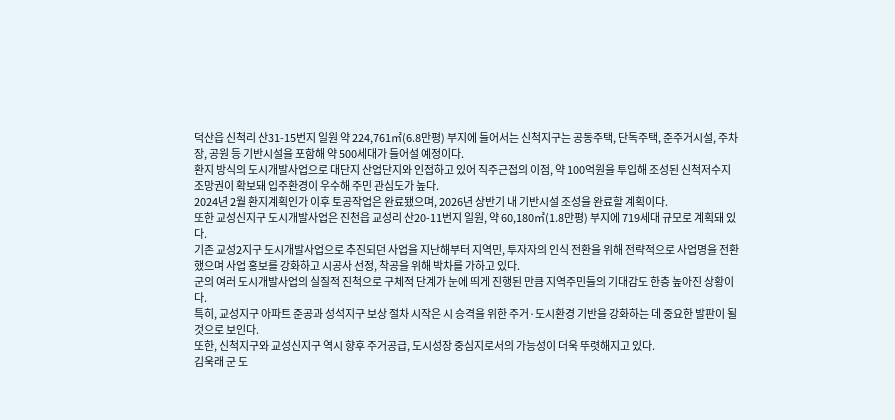덕산읍 신척리 산31‑15번지 일원 약 224,761㎡(6.8만평) 부지에 들어서는 신척지구는 공동주택, 단독주택, 준주거시설, 주차장, 공원 등 기반시설을 포함해 약 500세대가 들어설 예정이다.
환지 방식의 도시개발사업으로 대단지 산업단지와 인접하고 있어 직주근접의 이점, 약 100억원을 투입해 조성된 신척저수지 조망권이 확보돼 입주환경이 우수해 주민 관심도가 높다.
2024년 2월 환지계획인가 이후 토공작업은 완료됐으며, 2026년 상반기 내 기반시설 조성을 완료할 계획이다.
또한 교성신지구 도시개발사업은 진천읍 교성리 산20‑11번지 일원, 약 60,180㎡(1.8만평) 부지에 719세대 규모로 계획돼 있다.
기존 교성2지구 도시개발사업으로 추진되던 사업을 지난해부터 지역민, 투자자의 인식 전환을 위해 전략적으로 사업명을 전환했으며 사업 홍보를 강화하고 시공사 선정, 착공을 위해 박차를 가하고 있다.
군의 여러 도시개발사업의 실질적 진척으로 구체적 단계가 눈에 띄게 진행된 만큼 지역주민들의 기대감도 한층 높아진 상황이다.
특히, 교성지구 아파트 준공과 성석지구 보상 절차 시작은 시 승격을 위한 주거·도시환경 기반을 강화하는 데 중요한 발판이 될 것으로 보인다.
또한, 신척지구와 교성신지구 역시 향후 주거공급, 도시성장 중심지로서의 가능성이 더욱 뚜렷해지고 있다.
김욱래 군 도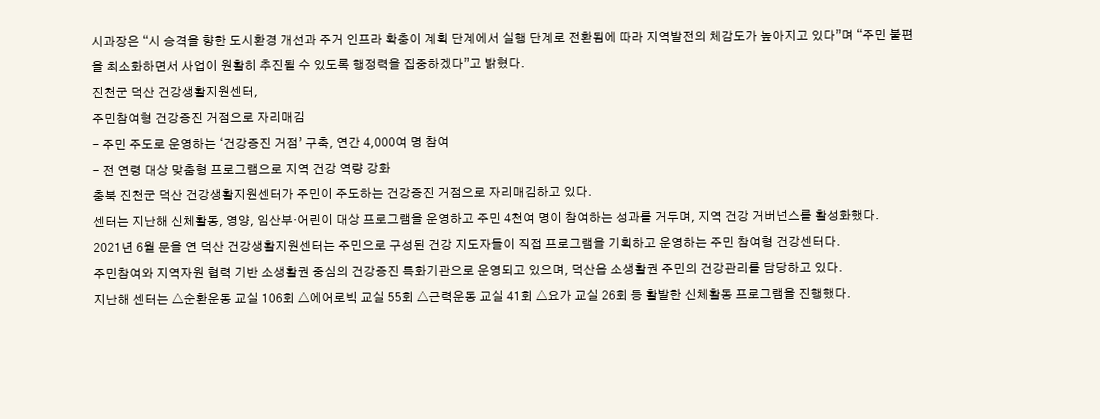시과장은 “시 승격을 향한 도시환경 개선과 주거 인프라 확충이 계획 단계에서 실행 단계로 전환됨에 따라 지역발전의 체감도가 높아지고 있다”며 “주민 불편을 최소화하면서 사업이 원활히 추진될 수 있도록 행정력을 집중하겠다”고 밝혔다.
진천군 덕산 건강생활지원센터,
주민참여형 건강증진 거점으로 자리매김
- 주민 주도로 운영하는 ‘건강증진 거점’ 구축, 연간 4,000여 명 참여
- 전 연령 대상 맞춤형 프로그램으로 지역 건강 역량 강화
충북 진천군 덕산 건강생활지원센터가 주민이 주도하는 건강증진 거점으로 자리매김하고 있다.
센터는 지난해 신체활동, 영양, 임산부·어린이 대상 프로그램을 운영하고 주민 4천여 명이 참여하는 성과를 거두며, 지역 건강 거버넌스를 활성화했다.
2021년 6월 문을 연 덕산 건강생활지원센터는 주민으로 구성된 건강 지도자들이 직접 프로그램을 기획하고 운영하는 주민 참여형 건강센터다.
주민참여와 지역자원 협력 기반 소생활권 중심의 건강증진 특화기관으로 운영되고 있으며, 덕산읍 소생활권 주민의 건강관리를 담당하고 있다.
지난해 센터는 △순환운동 교실 106회 △에어로빅 교실 55회 △근력운동 교실 41회 △요가 교실 26회 등 활발한 신체활동 프로그램을 진행했다.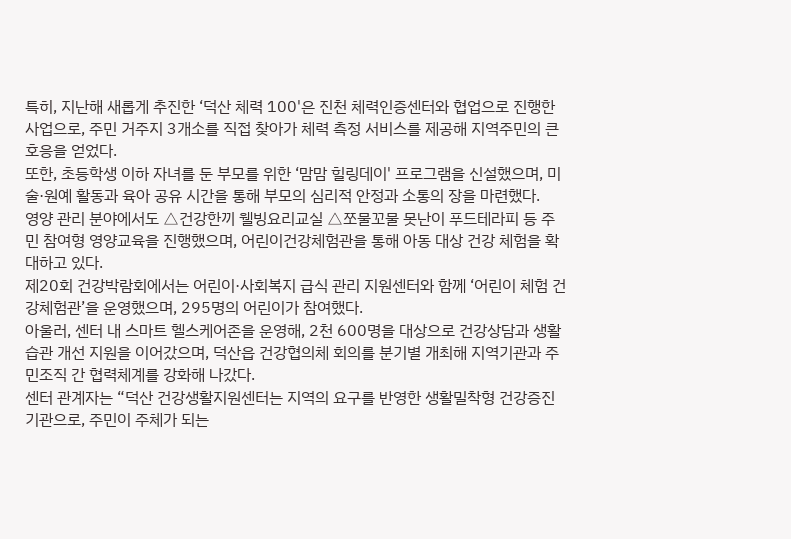특히, 지난해 새롭게 추진한 ‘덕산 체력 100'은 진천 체력인증센터와 협업으로 진행한 사업으로, 주민 거주지 3개소를 직접 찾아가 체력 측정 서비스를 제공해 지역주민의 큰 호응을 얻었다.
또한, 초등학생 이하 자녀를 둔 부모를 위한 ‘맘맘 힐링데이' 프로그램을 신설했으며, 미술·원예 활동과 육아 공유 시간을 통해 부모의 심리적 안정과 소통의 장을 마련했다.
영양 관리 분야에서도 △건강한끼 웰빙요리교실 △쪼물꼬물 못난이 푸드테라피 등 주민 참여형 영양교육을 진행했으며, 어린이건강체험관을 통해 아동 대상 건강 체험을 확대하고 있다.
제20회 건강박람회에서는 어린이·사회복지 급식 관리 지원센터와 함께 ‘어린이 체험 건강체험관’을 운영했으며, 295명의 어린이가 참여했다.
아울러, 센터 내 스마트 헬스케어존을 운영해, 2천 600명을 대상으로 건강상담과 생활 습관 개선 지원을 이어갔으며, 덕산읍 건강협의체 회의를 분기별 개최해 지역기관과 주민조직 간 협력체계를 강화해 나갔다.
센터 관계자는 “덕산 건강생활지원센터는 지역의 요구를 반영한 생활밀착형 건강증진 기관으로, 주민이 주체가 되는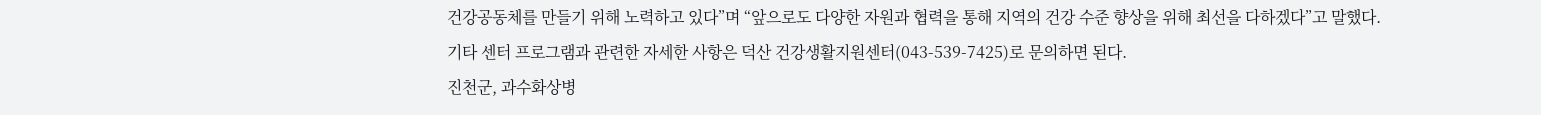건강공동체를 만들기 위해 노력하고 있다”며 “앞으로도 다양한 자원과 협력을 통해 지역의 건강 수준 향상을 위해 최선을 다하겠다”고 말했다.
기타 센터 프로그램과 관련한 자세한 사항은 덕산 건강생활지원센터(043-539-7425)로 문의하면 된다.
진천군, 과수화상병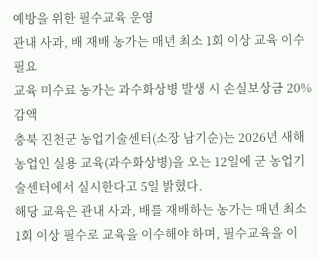예방을 위한 필수교육 운영
관내 사과, 배 재배 농가는 매년 최소 1회 이상 교육 이수 필요
교육 미수료 농가는 과수화상병 발생 시 손실보상금 20% 감액
충북 진천군 농업기술센터(소장 남기순)는 2026년 새해 농업인 실용 교육(과수화상병)을 오는 12일에 군 농업기술센터에서 실시한다고 5일 밝혔다.
해당 교육은 관내 사과, 배를 재배하는 농가는 매년 최소 1회 이상 필수로 교육을 이수해야 하며, 필수교육을 이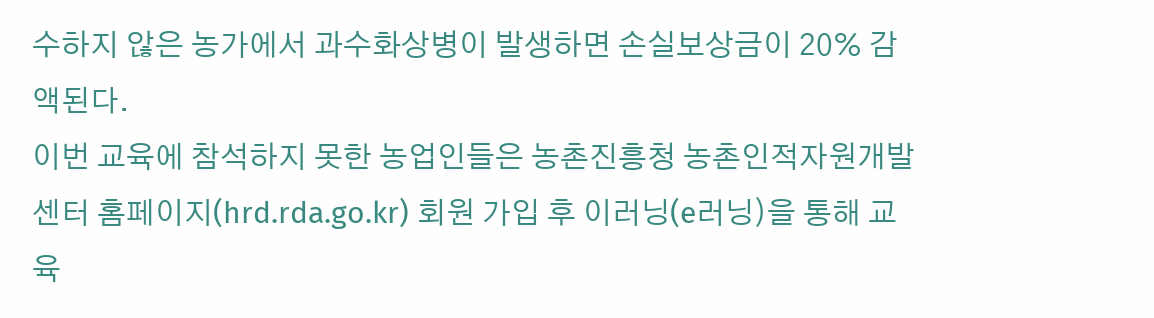수하지 않은 농가에서 과수화상병이 발생하면 손실보상금이 20% 감액된다.
이번 교육에 참석하지 못한 농업인들은 농촌진흥청 농촌인적자원개발센터 홈페이지(hrd.rda.go.kr) 회원 가입 후 이러닝(e러닝)을 통해 교육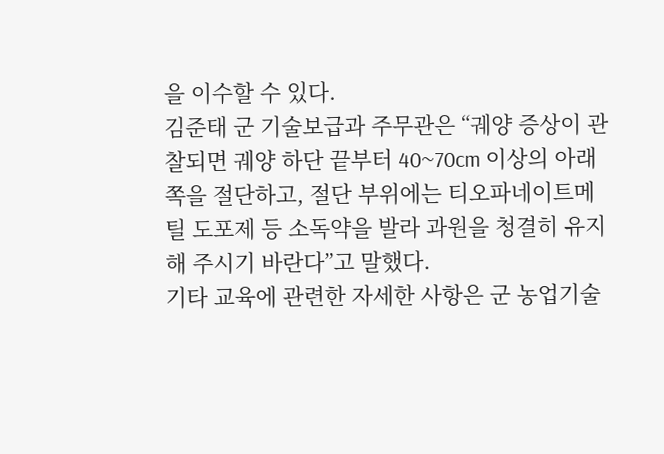을 이수할 수 있다.
김준태 군 기술보급과 주무관은 “궤양 증상이 관찰되면 궤양 하단 끝부터 40~70cm 이상의 아래쪽을 절단하고, 절단 부위에는 티오파네이트메틸 도포제 등 소독약을 발라 과원을 청결히 유지해 주시기 바란다”고 말했다.
기타 교육에 관련한 자세한 사항은 군 농업기술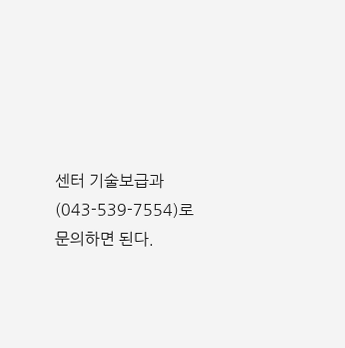센터 기술보급과(043-539-7554)로 문의하면 된다.